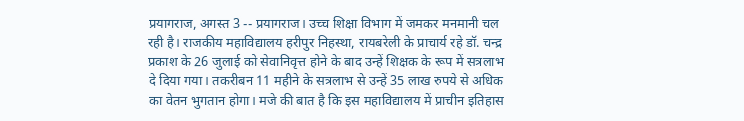प्रयागराज, अगस्त 3 -- प्रयागराज। उच्च शिक्षा विभाग में जमकर मनमानी चल रही है। राजकीय महाविद्यालय हरीपुर निहस्था, रायबरेली के प्राचार्य रहे डॉ. चन्द्र प्रकाश के 26 जुलाई को सेवानिवृत्त होने के बाद उन्हें शिक्षक के रूप में सत्रलाभ दे दिया गया। तकरीबन 11 महीने के सत्रलाभ से उन्हें 35 लाख रुपये से अधिक का वेतन भुगतान होगा। मजे की बात है कि इस महाविद्यालय में प्राचीन इतिहास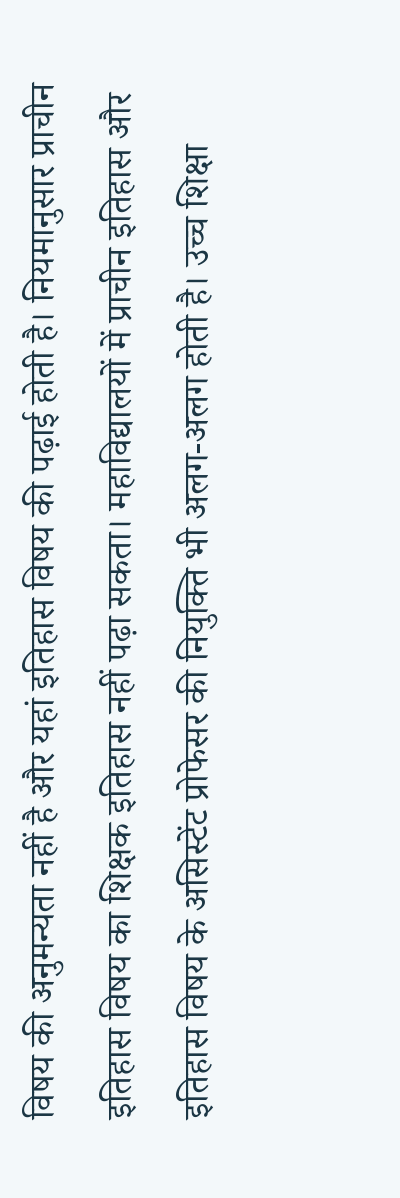विषय की अनुमन्यता नहीं है और यहां इतिहास विषय की पढ़ाई होती है। नियमानुसार प्राचीन इतिहास विषय का शिक्षक इतिहास नहीं पढ़ा सकता। महाविद्यालयों में प्राचीन इतिहास और इतिहास विषय के असिस्टेंट प्रोफेसर की नियुक्ति भी अलग-अलग होती है। उच्च शिक्षा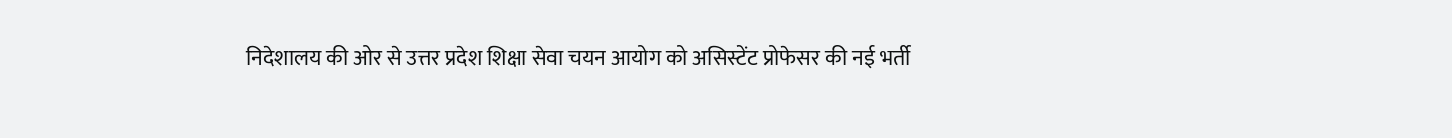निदेशालय की ओर से उत्तर प्रदेश शिक्षा सेवा चयन आयोग को असिस्टेंट प्रोफेसर की नई भर्ती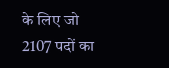के लिए जो 2107 पदों का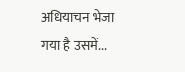अधियाचन भेजा गया है उसमें...